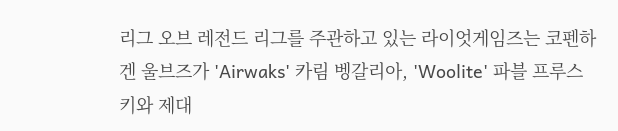리그 오브 레전드 리그를 주관하고 있는 라이엇게임즈는 코펜하겐 울브즈가 'Airwaks' 카림 벵갈리아, 'Woolite' 파블 프루스키와 제대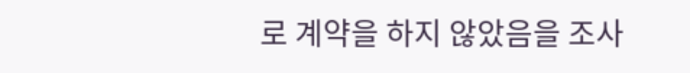로 계약을 하지 않았음을 조사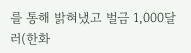를 통해 밝혀냈고 벌금 1,000달러(한화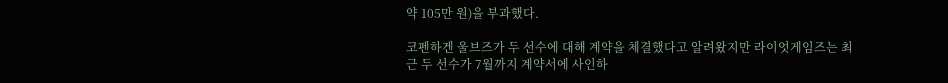약 105만 원)을 부과했다.

코펜하겐 울브즈가 두 선수에 대해 계약을 체결했다고 알려왔지만 라이엇게임즈는 최근 두 선수가 7월까지 계약서에 사인하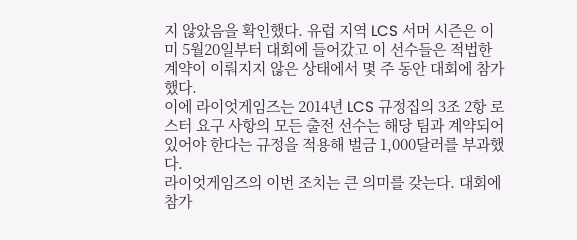지 않았음을 확인했다. 유럽 지역 LCS 서머 시즌은 이미 5월20일부터 대회에 들어갔고 이 선수들은 적법한 계약이 이뤄지지 않은 상태에서 몇 주 동안 대회에 참가했다.
이에 라이엇게임즈는 2014년 LCS 규정집의 3조 2항 로스터 요구 사항의 모든 출전 선수는 해당 팀과 계약되어 있어야 한다는 규정을 적용해 벌금 1,000달러를 부과했다.
라이엇게임즈의 이번 조치는 큰 의미를 갖는다. 대회에 참가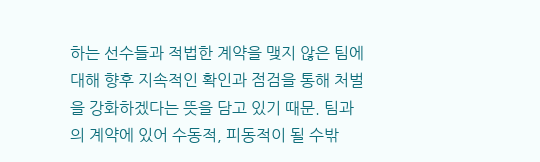하는 선수들과 적법한 계약을 맺지 않은 팀에 대해 향후 지속적인 확인과 점검을 통해 처벌을 강화하겠다는 뜻을 담고 있기 때문. 팀과의 계약에 있어 수동적, 피동적이 될 수밖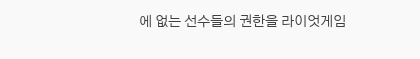에 없는 선수들의 권한을 라이엇게임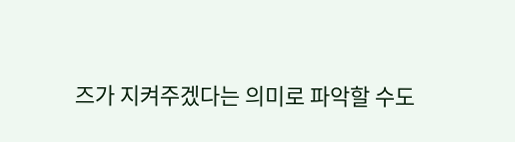즈가 지켜주겠다는 의미로 파악할 수도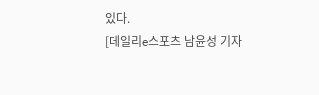있다.
[데일리e스포츠 남윤성 기자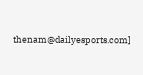thenam@dailyesports.com]